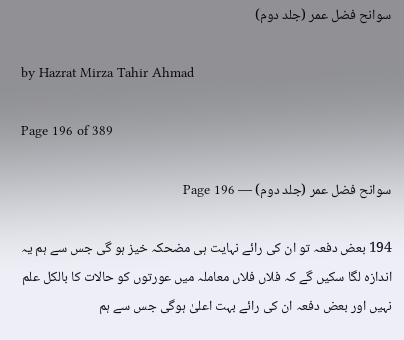سوانح فضل عمر (جلد دوم)

by Hazrat Mirza Tahir Ahmad

Page 196 of 389

سوانح فضل عمر (جلد دوم) — Page 196

194 بعض دفعہ تو ان کی رائے نہایت ہی مضحکہ خیز ہو گی جس سے ہم یہ اندازہ لگا سکیں گے کہ فلاں فلاں معاملہ میں عورتوں کو حالات کا بالکل علم نہیں اور بعض دفعہ ان کی رائے بہت اعلیٰ ہوگی جس سے ہم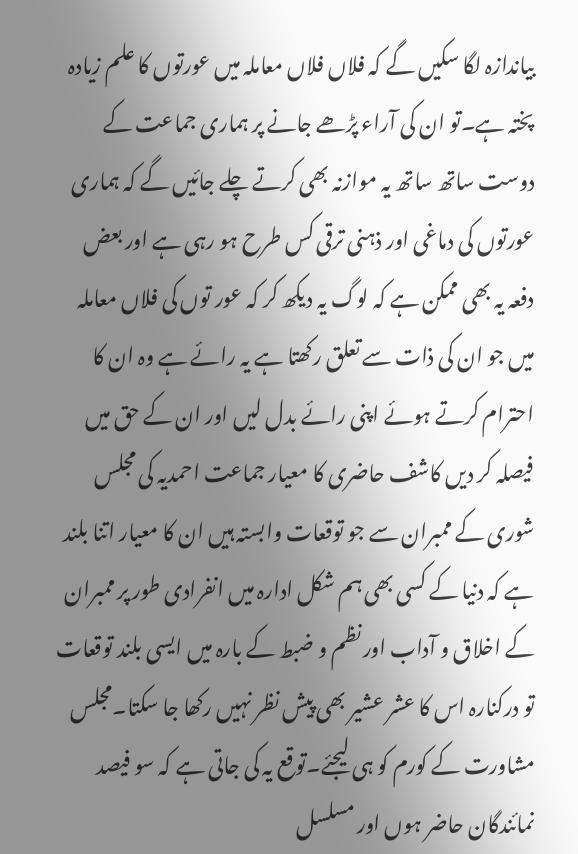بیاندازہ لگا سکیں گے کہ فلاں فلاں معاملہ میں عورتوں کا علم زیادہ پختہ ہے۔تو ان کی آراء پڑھے جانے پر ہماری جماعت کے دوست ساتھ ساتھ یہ موازنہ بھی کرتے چلے جائیں گے کہ ہماری عورتوں کی دماغی اور ذہنی ترقی کس طرح ہو رہی ہے اور بعض دفعہ یہ بھی ممکن ہے کہ لوگ یہ دیکھ کر کہ عور توں کی فلاں معاملہ میں جو ان کی ذات سے تعلق رکھتا ہے یہ رائے ہے وہ ان کا احترام کرتے ہوئے اپنی رائے بدل لیں اور ان کے حق میں فیصلہ کر دیں کاشف حاضری کا معیار جماعت احمدیہ کی مجلس شوری کے ممبران سے جو توقعات وابستہ ہیں ان کا معیار اتنا بلند ہے کہ دنیا کے کسی بھی ہم شکل ادارہ میں انفرادی طور پر ممبران کے اخلاق و آداب اور نظم و ضبط کے بارہ میں ایسی بلند توقعات تو درکنارہ اس کا عشر عشیر بھی پیش نظر نہیں رکھا جا سکتا۔مجلس مشاورت کے کورم کو ہی لیجئے۔توقع یہ کی جاتی ہے کہ سو فیصد نمائندگان حاضر ہوں اور مسلسل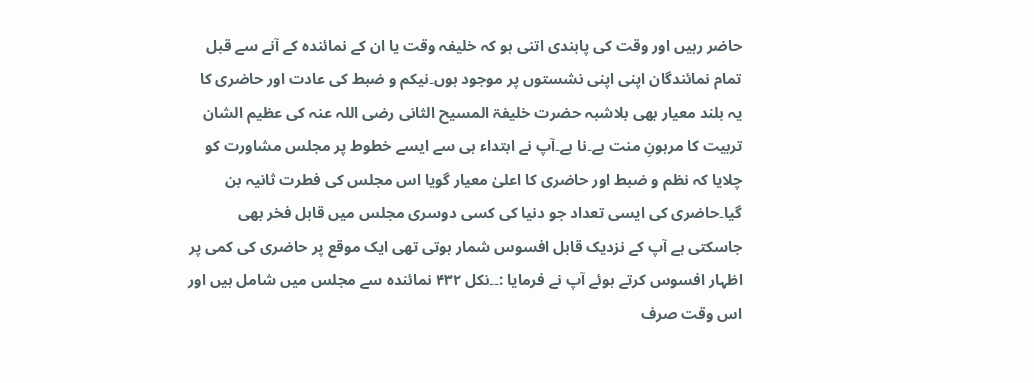حاضر رہیں اور وقت کی پابندی اتنی ہو کہ خلیفہ وقت یا ان کے نمائندہ کے آنے سے قبل تمام نمائندگان اپنی اپنی نشستوں پر موجود ہوں۔نیکم و ضبط کی عادت اور حاضری کا یہ بلند معیار بھی بلاشبہ حضرت خلیفۃ المسیح الثانی رضی اللہ عنہ کی عظیم الشان تربیت کا مرہونِ منت ہے۔نا ہے۔آپ نے ابتداء ہی سے ایسے خطوط پر مجلس مشاورت کو چلایا کہ نظم و ضبط اور حاضری کا اعلیٰ معیار گویا اس مجلس کی فطرت ثانیہ بن گیا۔حاضری کی ایسی تعداد جو دنیا کی کسی دوسری مجلس میں قابل فخر بھی جاسکتی ہے آپ کے نزدیک قابل افسوس شمار ہوتی تھی ایک موقع پر حاضری کی کمی پر اظہار افسوس کرتے ہوئے آپ نے فرمایا :۔۔نکل ۴۳۲ نمائندہ سے مجلس میں شامل ہیں اور اس وقت صرف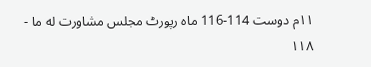۱۱م دوست 114-116 ماہ رپورٹ مجلس مشاورت له ما - ۱۱۸